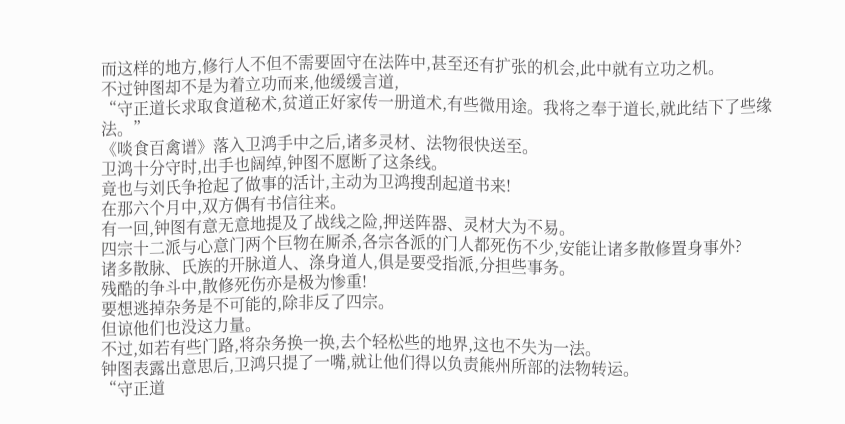而这样的地方,修行人不但不需要固守在法阵中,甚至还有扩张的机会,此中就有立功之机。
不过钟图却不是为着立功而来,他缓缓言道,
“守正道长求取食道秘术,贫道正好家传一册道术,有些微用途。我将之奉于道长,就此结下了些缘法。”
《啖食百禽谱》落入卫鸿手中之后,诸多灵材、法物很快送至。
卫鸿十分守时,出手也阔绰,钟图不愿断了这条线。
竟也与刘氏争抢起了做事的活计,主动为卫鸿搜刮起道书来!
在那六个月中,双方偶有书信往来。
有一回,钟图有意无意地提及了战线之险,押送阵器、灵材大为不易。
四宗十二派与心意门两个巨物在厮杀,各宗各派的门人都死伤不少,安能让诸多散修置身事外?
诸多散脉、氏族的开脉道人、涤身道人,俱是要受指派,分担些事务。
残酷的争斗中,散修死伤亦是极为惨重!
要想逃掉杂务是不可能的,除非反了四宗。
但谅他们也没这力量。
不过,如若有些门路,将杂务换一换,去个轻松些的地界,这也不失为一法。
钟图表露出意思后,卫鸿只提了一嘴,就让他们得以负责熊州所部的法物转运。
“守正道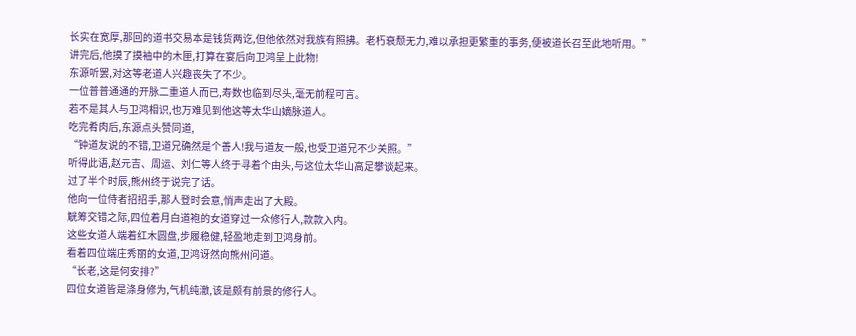长实在宽厚,那回的道书交易本是钱货两讫,但他依然对我族有照拂。老朽衰颓无力,难以承担更繁重的事务,便被道长召至此地听用。”
讲完后,他摸了摸袖中的木匣,打算在宴后向卫鸿呈上此物!
东源听罢,对这等老道人兴趣丧失了不少。
一位普普通通的开脉二重道人而已,寿数也临到尽头,毫无前程可言。
若不是其人与卫鸿相识,也万难见到他这等太华山嫡脉道人。
吃完肴肉后,东源点头赞同道,
“钟道友说的不错,卫道兄确然是个善人!我与道友一般,也受卫道兄不少关照。”
听得此语,赵元吉、周运、刘仁等人终于寻着个由头,与这位太华山高足攀谈起来。
过了半个时辰,熊州终于说完了话。
他向一位侍者招招手,那人登时会意,悄声走出了大殿。
觥筹交错之际,四位着月白道袍的女道穿过一众修行人,款款入内。
这些女道人端着红木圆盘,步履稳健,轻盈地走到卫鸿身前。
看着四位端庄秀丽的女道,卫鸿讶然向熊州问道。
“长老,这是何安排?”
四位女道皆是涤身修为,气机纯澈,该是颇有前景的修行人。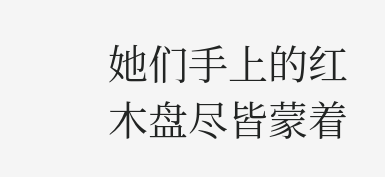她们手上的红木盘尽皆蒙着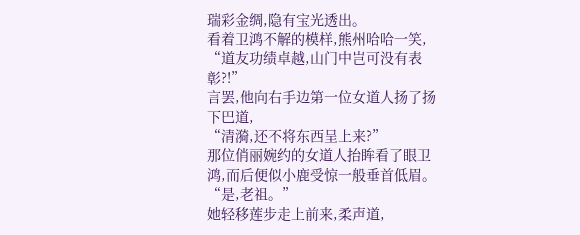瑞彩金绸,隐有宝光透出。
看着卫鸿不解的模样,熊州哈哈一笑,
“道友功绩卓越,山门中岂可没有表彰?!”
言罢,他向右手边第一位女道人扬了扬下巴道,
“清漪,还不将东西呈上来?”
那位俏丽婉约的女道人抬眸看了眼卫鸿,而后便似小鹿受惊一般垂首低眉。
“是,老祖。”
她轻移莲步走上前来,柔声道,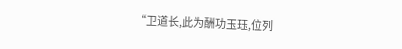“卫道长,此为酬功玉珏,位列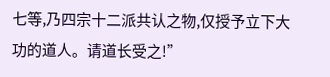七等,乃四宗十二派共认之物,仅授予立下大功的道人。请道长受之!”